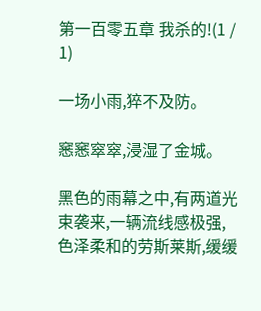第一百零五章 我杀的!(1 / 1)

一场小雨,猝不及防。

窸窸窣窣,浸湿了金城。

黑色的雨幕之中,有两道光束袭来,一辆流线感极强,色泽柔和的劳斯莱斯,缓缓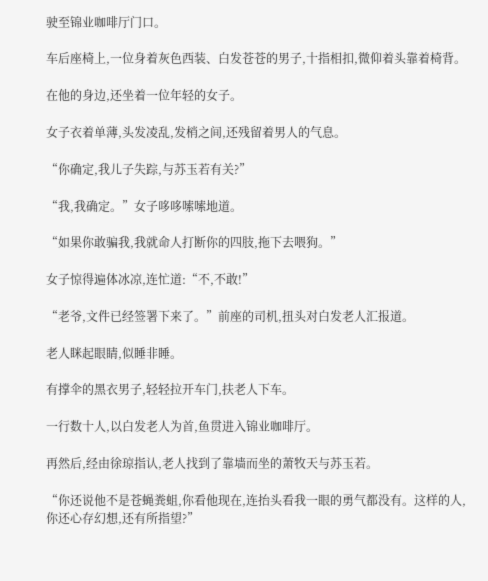驶至锦业咖啡厅门口。

车后座椅上,一位身着灰色西装、白发苍苍的男子,十指相扣,微仰着头靠着椅背。

在他的身边,还坐着一位年轻的女子。

女子衣着单薄,头发凌乱,发梢之间,还残留着男人的气息。

“你确定,我儿子失踪,与苏玉若有关?”

“我,我确定。”女子哆哆嗦嗦地道。

“如果你敢骗我,我就命人打断你的四肢,拖下去喂狗。”

女子惊得遍体冰凉,连忙道:“不,不敢!”

“老爷,文件已经签署下来了。”前座的司机,扭头对白发老人汇报道。

老人眯起眼睛,似睡非睡。

有撑伞的黑衣男子,轻轻拉开车门,扶老人下车。

一行数十人,以白发老人为首,鱼贯进入锦业咖啡厅。

再然后,经由徐琼指认,老人找到了靠墙而坐的萧牧天与苏玉若。

“你还说他不是苍蝇粪蛆,你看他现在,连抬头看我一眼的勇气都没有。这样的人,你还心存幻想,还有所指望?”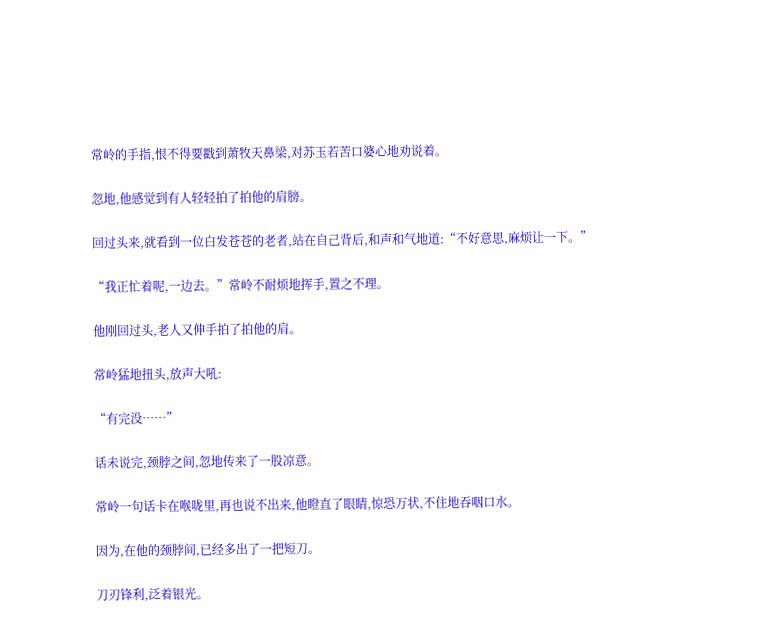常岭的手指,恨不得要戳到萧牧天鼻梁,对苏玉若苦口婆心地劝说着。

忽地,他感觉到有人轻轻拍了拍他的肩膀。

回过头来,就看到一位白发苍苍的老者,站在自己背后,和声和气地道:“不好意思,麻烦让一下。”

“我正忙着呢,一边去。”常岭不耐烦地挥手,置之不理。

他刚回过头,老人又伸手拍了拍他的肩。

常岭猛地扭头,放声大吼:

“有完没……”

话未说完,颈脖之间,忽地传来了一股凉意。

常岭一句话卡在喉咙里,再也说不出来,他瞪直了眼睛,惊恐万状,不住地吞咽口水。

因为,在他的颈脖间,已经多出了一把短刀。

刀刃锋利,泛着银光。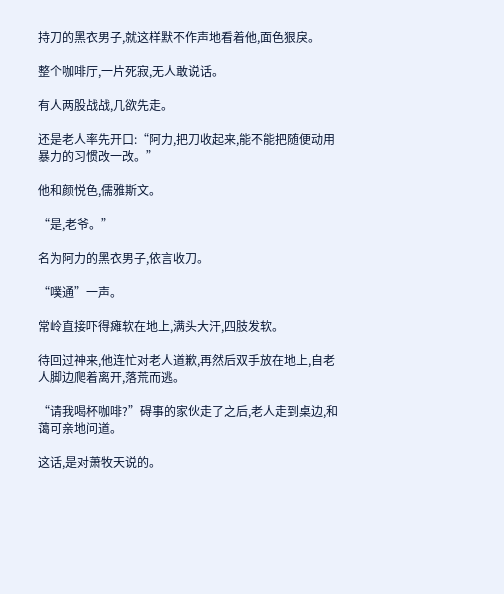持刀的黑衣男子,就这样默不作声地看着他,面色狠戾。

整个咖啡厅,一片死寂,无人敢说话。

有人两股战战,几欲先走。

还是老人率先开口:“阿力,把刀收起来,能不能把随便动用暴力的习惯改一改。”

他和颜悦色,儒雅斯文。

“是,老爷。”

名为阿力的黑衣男子,依言收刀。

“噗通”一声。

常岭直接吓得瘫软在地上,满头大汗,四肢发软。

待回过神来,他连忙对老人道歉,再然后双手放在地上,自老人脚边爬着离开,落荒而逃。

“请我喝杯咖啡?”碍事的家伙走了之后,老人走到桌边,和蔼可亲地问道。

这话,是对萧牧天说的。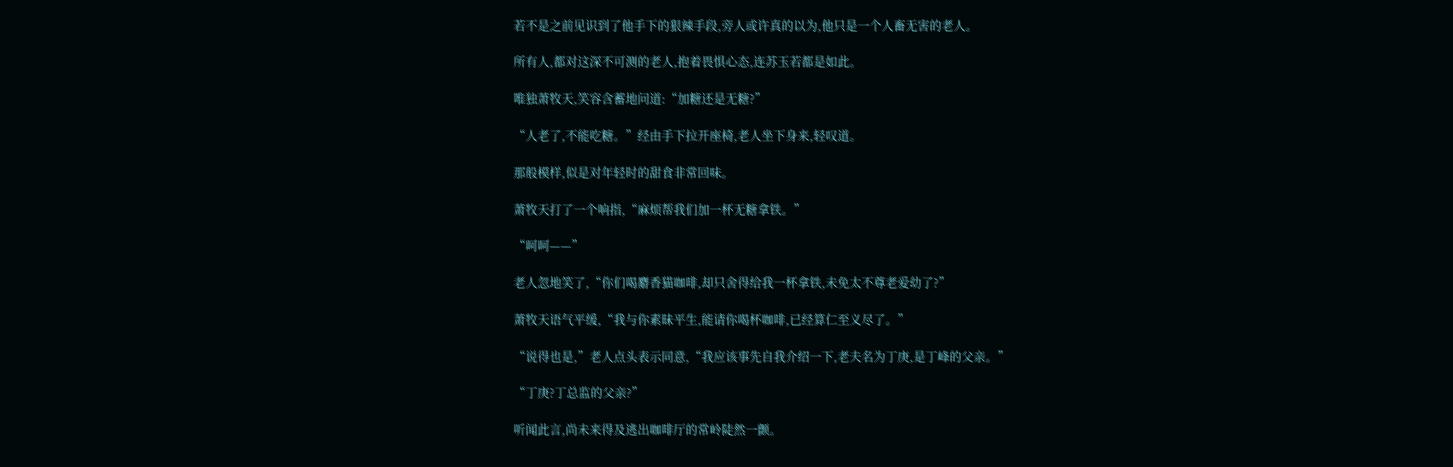若不是之前见识到了他手下的狠辣手段,旁人或许真的以为,他只是一个人畜无害的老人。

所有人,都对这深不可测的老人,抱着畏惧心态,连苏玉若都是如此。

唯独萧牧天,笑容含蓄地问道:“加糖还是无糖?”

“人老了,不能吃糖。”经由手下拉开座椅,老人坐下身来,轻叹道。

那般模样,似是对年轻时的甜食非常回味。

萧牧天打了一个响指,“麻烦帮我们加一杯无糖拿铁。”

“呵呵——”

老人忽地笑了,“你们喝麝香猫咖啡,却只舍得给我一杯拿铁,未免太不尊老爱幼了?”

萧牧天语气平缓,“我与你素昧平生,能请你喝杯咖啡,已经算仁至义尽了。”

“说得也是,”老人点头表示同意,“我应该事先自我介绍一下,老夫名为丁庚,是丁峰的父亲。”

“丁庚?丁总监的父亲?”

听闻此言,尚未来得及逃出咖啡厅的常岭陡然一颤。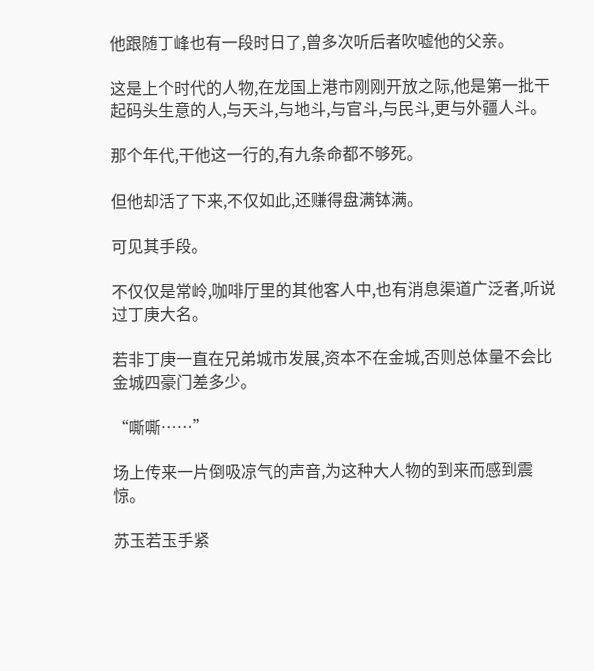他跟随丁峰也有一段时日了,曾多次听后者吹嘘他的父亲。

这是上个时代的人物,在龙国上港市刚刚开放之际,他是第一批干起码头生意的人,与天斗,与地斗,与官斗,与民斗,更与外疆人斗。

那个年代,干他这一行的,有九条命都不够死。

但他却活了下来,不仅如此,还赚得盘满钵满。

可见其手段。

不仅仅是常岭,咖啡厅里的其他客人中,也有消息渠道广泛者,听说过丁庚大名。

若非丁庚一直在兄弟城市发展,资本不在金城,否则总体量不会比金城四豪门差多少。

“嘶嘶……”

场上传来一片倒吸凉气的声音,为这种大人物的到来而感到震惊。

苏玉若玉手紧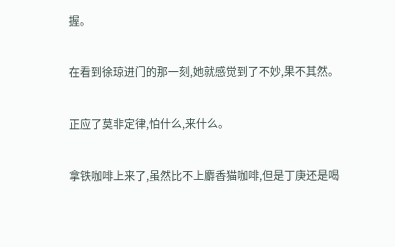握。

在看到徐琼进门的那一刻,她就感觉到了不妙,果不其然。

正应了莫非定律,怕什么,来什么。

拿铁咖啡上来了,虽然比不上麝香猫咖啡,但是丁庚还是喝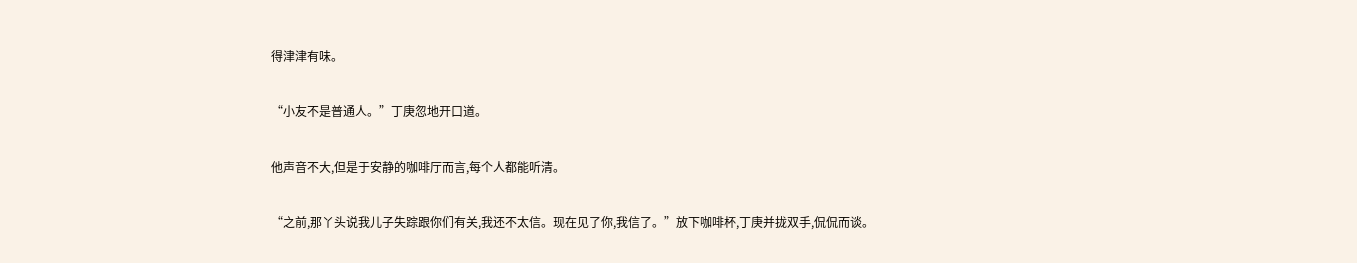得津津有味。

“小友不是普通人。”丁庚忽地开口道。

他声音不大,但是于安静的咖啡厅而言,每个人都能听清。

“之前,那丫头说我儿子失踪跟你们有关,我还不太信。现在见了你,我信了。”放下咖啡杯,丁庚并拢双手,侃侃而谈。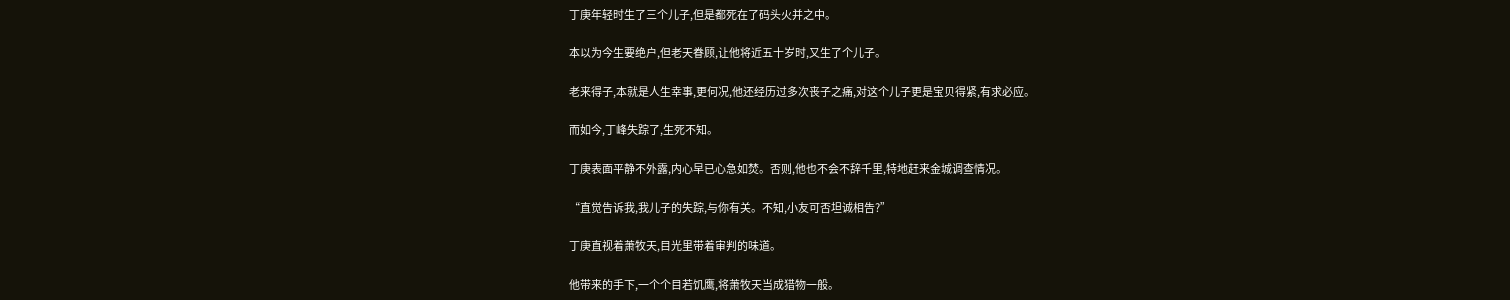丁庚年轻时生了三个儿子,但是都死在了码头火并之中。

本以为今生要绝户,但老天眷顾,让他将近五十岁时,又生了个儿子。

老来得子,本就是人生幸事,更何况,他还经历过多次丧子之痛,对这个儿子更是宝贝得紧,有求必应。

而如今,丁峰失踪了,生死不知。

丁庚表面平静不外露,内心早已心急如焚。否则,他也不会不辞千里,特地赶来金城调查情况。

“直觉告诉我,我儿子的失踪,与你有关。不知,小友可否坦诚相告?”

丁庚直视着萧牧天,目光里带着审判的味道。

他带来的手下,一个个目若饥鹰,将萧牧天当成猎物一般。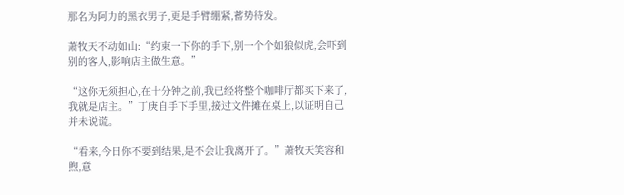那名为阿力的黑衣男子,更是手臂绷紧,蓄势待发。

萧牧天不动如山:“约束一下你的手下,别一个个如狼似虎,会吓到别的客人,影响店主做生意。”

“这你无须担心,在十分钟之前,我已经将整个咖啡厅都买下来了,我就是店主。”丁庚自手下手里,接过文件摊在桌上,以证明自己并未说谎。

“看来,今日你不要到结果,是不会让我离开了。”萧牧天笑容和煦,意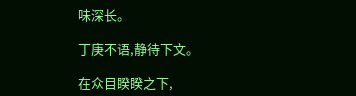味深长。

丁庚不语,静待下文。

在众目睽睽之下,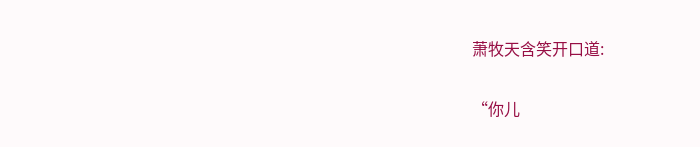萧牧天含笑开口道:

“你儿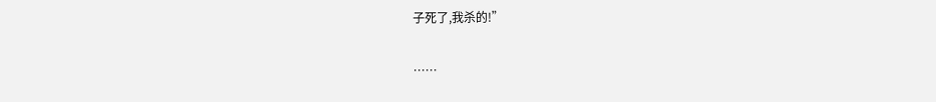子死了,我杀的!”

……